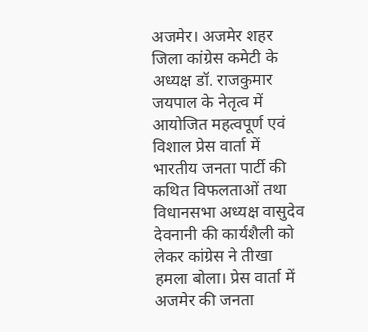अजमेर। अजमेर शहर जिला कांग्रेस कमेटी के अध्यक्ष डॉ. राजकुमार जयपाल के नेतृत्व में आयोजित महत्वपूर्ण एवं विशाल प्रेस वार्ता में भारतीय जनता पार्टी की कथित विफलताओं तथा विधानसभा अध्यक्ष वासुदेव देवनानी की कार्यशैली को लेकर कांग्रेस ने तीखा हमला बोला। प्रेस वार्ता में अजमेर की जनता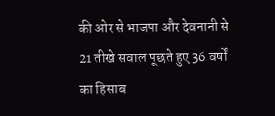की ओर से भाजपा और देवनानी से 21 तीखे सवाल पूछते हुए 36 वर्षों का हिसाब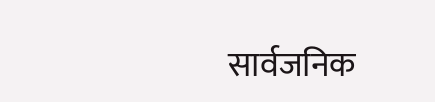सार्वजनिक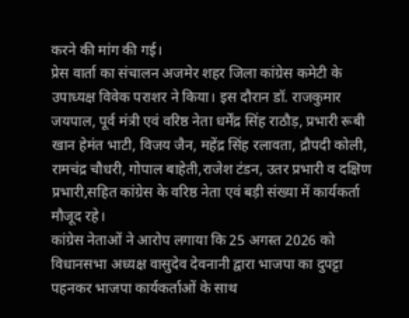करने की मांग की गई।
प्रेस वार्ता का संचालन अजमेर शहर जिला कांग्रेस कमेटी के उपाध्यक्ष विवेक पराशर ने किया। इस दौरान डॉ. राजकुमार जयपाल, पूर्व मंत्री एवं वरिष्ठ नेता धर्मेंद्र सिंह राठौड़, प्रभारी रूबी खान हेमंत भाटी, विजय जैन, महेंद्र सिंह रलावता, द्रौपदी कोली, रामचंद्र चौधरी, गोपाल बाहेती,राजेश टंडन, उतर प्रभारी व दक्षिण प्रभारी,सहित कांग्रेस के वरिष्ठ नेता एवं बड़ी संख्या में कार्यकर्ता मौजूद रहे।
कांग्रेस नेताओं ने आरोप लगाया कि 25 अगस्त 2026 को विधानसभा अध्यक्ष वासुदेव देवनानी द्वारा भाजपा का दुपट्टा पहनकर भाजपा कार्यकर्ताओं के साथ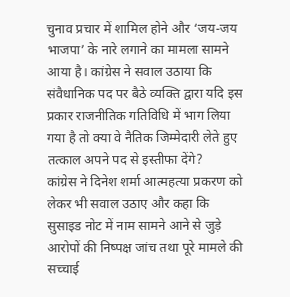चुनाव प्रचार में शामिल होने और ‘जय-जय भाजपा’ के नारे लगाने का मामला सामने आया है। कांग्रेस ने सवाल उठाया कि संवैधानिक पद पर बैठे व्यक्ति द्वारा यदि इस प्रकार राजनीतिक गतिविधि में भाग लिया गया है तो क्या वे नैतिक जिम्मेदारी लेते हुए तत्काल अपने पद से इस्तीफा देंगे?
कांग्रेस ने दिनेश शर्मा आत्महत्या प्रकरण को लेकर भी सवाल उठाए और कहा कि सुसाइड नोट में नाम सामने आने से जुड़े आरोपों की निष्पक्ष जांच तथा पूरे मामले की सच्चाई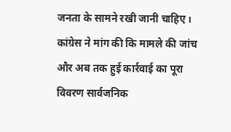जनता के सामने रखी जानी चाहिए। कांग्रेस ने मांग की कि मामले की जांच और अब तक हुई कार्रवाई का पूरा विवरण सार्वजनिक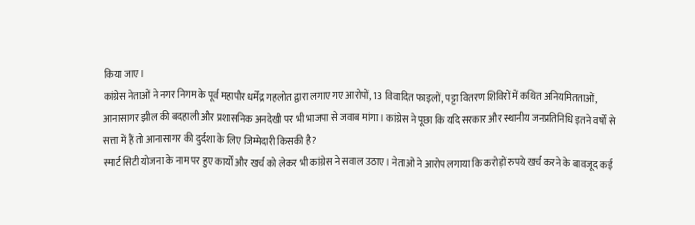किया जाए।
कांग्रेस नेताओं ने नगर निगम के पूर्व महापौर धर्मेंद्र गहलोत द्वारा लगाए गए आरोपों, 13 विवादित फाइलों, पट्टा वितरण शिविरों में कथित अनियमितताओं, आनासागर झील की बदहाली और प्रशासनिक अनदेखी पर भी भाजपा से जवाब मांगा। कांग्रेस ने पूछा कि यदि सरकार और स्थानीय जनप्रतिनिधि इतने वर्षों से सत्ता में हैं तो आनासागर की दुर्दशा के लिए जिम्मेदारी किसकी है?
स्मार्ट सिटी योजना के नाम पर हुए कार्यों और खर्च को लेकर भी कांग्रेस ने सवाल उठाए। नेताओं ने आरोप लगाया कि करोड़ों रुपये खर्च करने के बावजूद कई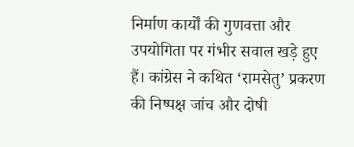निर्माण कार्यों की गुणवत्ता और उपयोगिता पर गंभीर सवाल खड़े हुए हैं। कांग्रेस ने कथित ‘रामसेतु’ प्रकरण की निष्पक्ष जांच और दोषी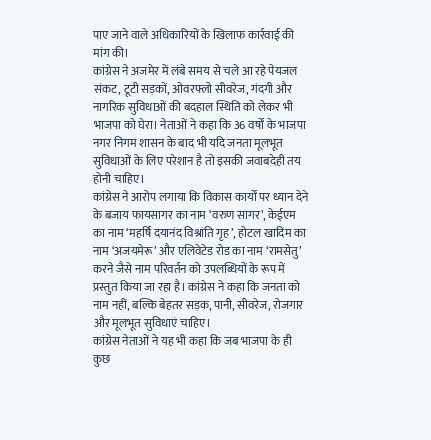पाए जाने वाले अधिकारियों के खिलाफ कार्रवाई की मांग की।
कांग्रेस ने अजमेर में लंबे समय से चले आ रहे पेयजल संकट, टूटी सड़कों, ओवरफ्लो सीवरेज, गंदगी और नागरिक सुविधाओं की बदहाल स्थिति को लेकर भी भाजपा को घेरा। नेताओं ने कहा कि 36 वर्षों के भाजपा नगर निगम शासन के बाद भी यदि जनता मूलभूत सुविधाओं के लिए परेशान है तो इसकी जवाबदेही तय होनी चाहिए।
कांग्रेस ने आरोप लगाया कि विकास कार्यों पर ध्यान देने के बजाय फायसागर का नाम ‘वरुण सागर’, केईएम का नाम ‘महर्षि दयानंद विश्रांति गृह’, होटल खादिम का नाम ‘अजयमेरू’ और एलिवेटेड रोड का नाम ‘रामसेतु’ करने जैसे नाम परिवर्तन को उपलब्धियों के रूप में प्रस्तुत किया जा रहा है। कांग्रेस ने कहा कि जनता को नाम नहीं, बल्कि बेहतर सड़क, पानी, सीवरेज, रोजगार और मूलभूत सुविधाएं चाहिए।
कांग्रेस नेताओं ने यह भी कहा कि जब भाजपा के ही कुछ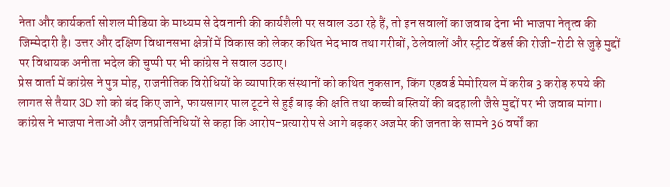नेता और कार्यकर्ता सोशल मीडिया के माध्यम से देवनानी की कार्यशैली पर सवाल उठा रहे हैं, तो इन सवालों का जवाब देना भी भाजपा नेतृत्व की जिम्मेदारी है। उत्तर और दक्षिण विधानसभा क्षेत्रों में विकास को लेकर कथित भेदभाव तथा गरीबों, ठेलेवालों और स्ट्रीट वेंडर्स की रोजी-रोटी से जुड़े मुद्दों पर विधायक अनीता भदेल की चुप्पी पर भी कांग्रेस ने सवाल उठाए।
प्रेस वार्ता में कांग्रेस ने पुत्र मोह, राजनीतिक विरोधियों के व्यापारिक संस्थानों को कथित नुकसान, किंग एडवर्ड मेमोरियल में करीब 3 करोड़ रुपये की लागत से तैयार 3D शो को बंद किए जाने, फायसागर पाल टूटने से हुई बाढ़ की क्षति तथा कच्ची बस्तियों की बदहाली जैसे मुद्दों पर भी जवाब मांगा।
कांग्रेस ने भाजपा नेताओं और जनप्रतिनिधियों से कहा कि आरोप-प्रत्यारोप से आगे बढ़कर अजमेर की जनता के सामने 36 वर्षों का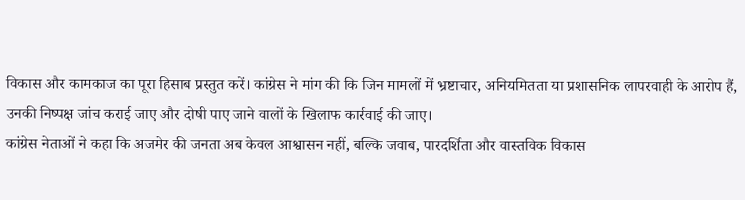विकास और कामकाज का पूरा हिसाब प्रस्तुत करें। कांग्रेस ने मांग की कि जिन मामलों में भ्रष्टाचार, अनियमितता या प्रशासनिक लापरवाही के आरोप हैं, उनकी निष्पक्ष जांच कराई जाए और दोषी पाए जाने वालों के खिलाफ कार्रवाई की जाए।
कांग्रेस नेताओं ने कहा कि अजमेर की जनता अब केवल आश्वासन नहीं, बल्कि जवाब, पारदर्शिता और वास्तविक विकास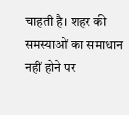चाहती है। शहर की समस्याओं का समाधान नहीं होने पर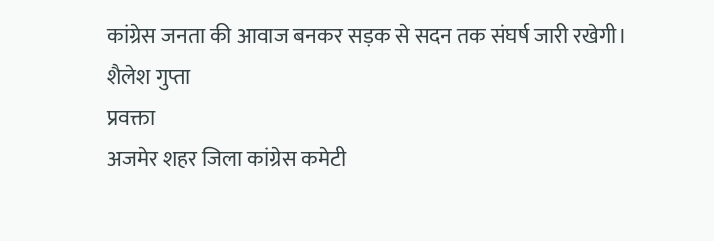कांग्रेस जनता की आवाज बनकर सड़क से सदन तक संघर्ष जारी रखेगी।
शैलेश गुप्ता
प्रवक्ता
अजमेर शहर जिला कांग्रेस कमेटी